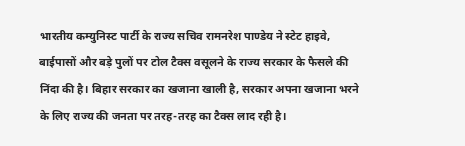भारतीय कम्युनिस्ट पार्टी के राज्य सचिव रामनरेश पाण्डेय ने स्टेट हाइवे, बाईपासों और बड़े पुलों पर टोल टैक्स वसूलने के राज्य सरकार के फैसले की निंदा की है। बिहार सरकार का खजाना खाली है, सरकार अपना खजाना भरने के लिए राज्य की जनता पर तरह-तरह का टैक्स लाद रही है।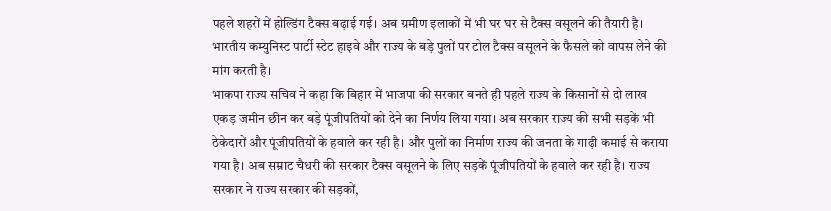पहले शहरों में होल्डिंग टैक्स बढ़ाई गई। अब ग्रमीण इलाकों में भी घर घर से टैक्स वसूलने की तैयारी है। भारतीय कम्युनिस्ट पार्टी स्टेट हाइवे और राज्य के बड़े पुलों पर टोल टैक्स वसूलने के फैसले को वापस लेने की मांग करती है।
भाकपा राज्य सचिव ने कहा कि बिहार में भाजपा की सरकार बनते ही पहले राज्य के किसानों से दो लाख एकड़ जमीन छीन कर बड़े पूंजीपतियों को देने का निर्णय लिया गया। अब सरकार राज्य की सभी सड़कें भी ठेकेदारों और पूंजीपतियों के हवाले कर रही है। और पुलों का निर्माण राज्य की जनता के गाढ़ी कमाई से कराया गया है। अब सम्राट चैधरी की सरकार टैक्स वसूलने के लिए सड़कें पूंजीपतियों के हवाले कर रही है। राज्य सरकार ने राज्य सरकार की सड़कों,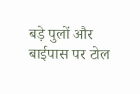बड़े पुलों और बाईपास पर टोल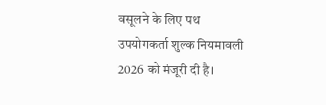वसूलने के लिए पथ उपयोगकर्ता शुल्क नियमावली 2026 को मंजूरी दी है।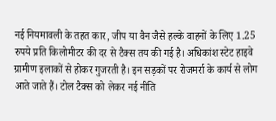नई नियमावली के तहत कार, जीप या वैन जैसे हल्के वाहनों के लिए 1.25 रुपये प्रति किलोमीटर की दर से टैक्स तय की गई है। अधिकांश स्टेट हाइवे ग्रामीण इलाकों से होकर गुजरती है। इन सड़कों पर रोजमर्रा के कार्य से लोग आते जाते हैं। टोल टैक्स को लेकर नई नीति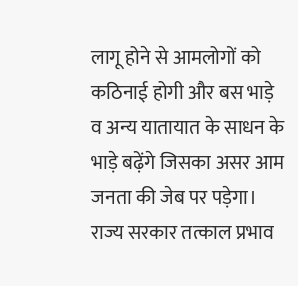लागू होने से आमलोगों को कठिनाई होगी और बस भाड़े व अन्य यातायात के साधन के भाड़े बढ़ेंगे जिसका असर आम जनता की जेब पर पड़ेगा। राज्य सरकार तत्काल प्रभाव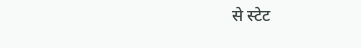से स्टेट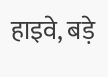हाइवे, बड़े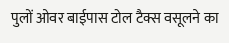पुलों ओवर बाईपास टोल टैक्स वसूलने का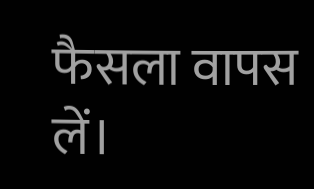फैसला वापस लें।